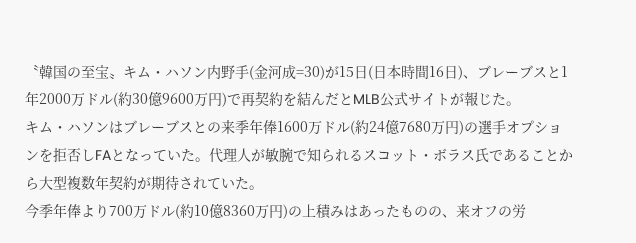〝韓国の至宝〟キム・ハソン内野手(金河成=30)が15日(日本時間16日)、ブレーブスと1年2000万ドル(約30億9600万円)で再契約を結んだとMLB公式サイトが報じた。
キム・ハソンはブレーブスとの来季年俸1600万ドル(約24億7680万円)の選手オプションを拒否しFAとなっていた。代理人が敏腕で知られるスコット・ボラス氏であることから大型複数年契約が期待されていた。
今季年俸より700万ドル(約10億8360万円)の上積みはあったものの、来オフの労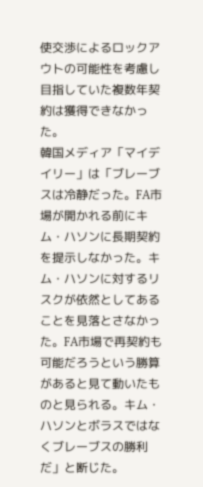使交渉によるロックアウトの可能性を考慮し目指していた複数年契約は獲得できなかった。
韓国メディア「マイデイリー」は「ブレーブスは冷静だった。FA市場が開かれる前にキム・ハソンに長期契約を提示しなかった。キム・ハソンに対するリスクが依然としてあることを見落とさなかった。FA市場で再契約も可能だろうという勝算があると見て動いたものと見られる。キム・ハソンとボラスではなくブレーブスの勝利だ」と断じた。